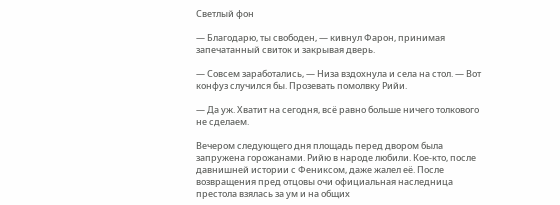Светлый фон

— Благодарю, ты свободен, — кивнул Фарон, принимая запечатанный свиток и закрывая дверь.

— Совсем заработались, — Низа вздохнула и села на стол. — Вот конфуз случился бы. Прозевать помолвку Рийи.

— Да уж. Хватит на сегодня, всё равно больше ничего толкового не сделаем.

Вечером следующего дня площадь перед двором была запружена горожанами. Рийю в народе любили. Кое-кто, после давнишней истории с Фениксом, даже жалел её. После возвращения пред отцовы очи официальная наследница престола взялась за ум и на общих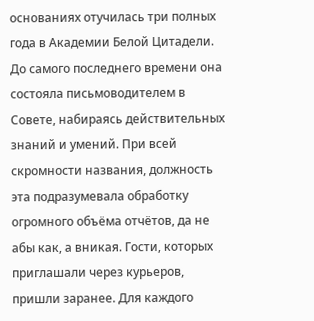основаниях отучилась три полных года в Академии Белой Цитадели. До самого последнего времени она состояла письмоводителем в Совете, набираясь действительных знаний и умений. При всей скромности названия, должность эта подразумевала обработку огромного объёма отчётов, да не абы как, а вникая. Гости, которых приглашали через курьеров, пришли заранее. Для каждого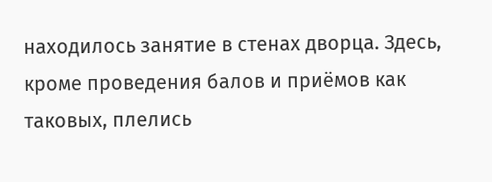находилось занятие в стенах дворца. Здесь, кроме проведения балов и приёмов как таковых, плелись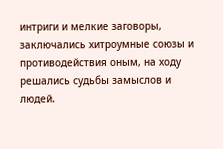интриги и мелкие заговоры, заключались хитроумные союзы и противодействия оным, на ходу решались судьбы замыслов и людей.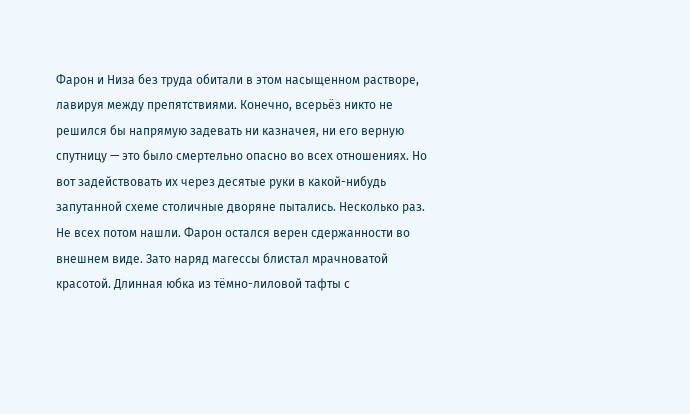Фарон и Низа без труда обитали в этом насыщенном растворе, лавируя между препятствиями. Конечно, всерьёз никто не решился бы напрямую задевать ни казначея, ни его верную спутницу — это было смертельно опасно во всех отношениях. Но вот задействовать их через десятые руки в какой-нибудь запутанной схеме столичные дворяне пытались. Несколько раз. Не всех потом нашли. Фарон остался верен сдержанности во внешнем виде. Зато наряд магессы блистал мрачноватой красотой. Длинная юбка из тёмно-лиловой тафты с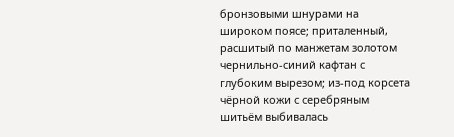бронзовыми шнурами на широком поясе; приталенный, расшитый по манжетам золотом чернильно-синий кафтан с глубоким вырезом; из-под корсета чёрной кожи с серебряным шитьём выбивалась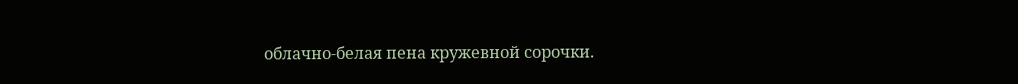облачно-белая пена кружевной сорочки.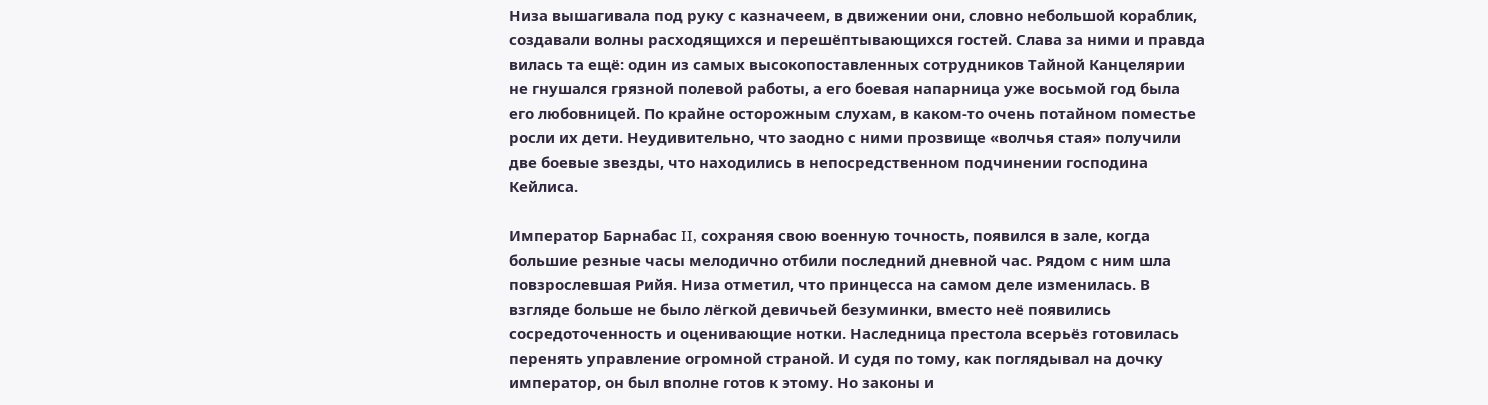Низа вышагивала под руку с казначеем, в движении они, словно небольшой кораблик, создавали волны расходящихся и перешёптывающихся гостей. Слава за ними и правда вилась та ещё: один из самых высокопоставленных сотрудников Тайной Канцелярии не гнушался грязной полевой работы, а его боевая напарница уже восьмой год была его любовницей. По крайне осторожным слухам, в каком-то очень потайном поместье росли их дети. Неудивительно, что заодно с ними прозвище «волчья стая» получили две боевые звезды, что находились в непосредственном подчинении господина Кейлиса.

Император Барнабас II, сохраняя свою военную точность, появился в зале, когда большие резные часы мелодично отбили последний дневной час. Рядом с ним шла повзрослевшая Рийя. Низа отметил, что принцесса на самом деле изменилась. В взгляде больше не было лёгкой девичьей безуминки, вместо неё появились сосредоточенность и оценивающие нотки. Наследница престола всерьёз готовилась перенять управление огромной страной. И судя по тому, как поглядывал на дочку император, он был вполне готов к этому. Но законы и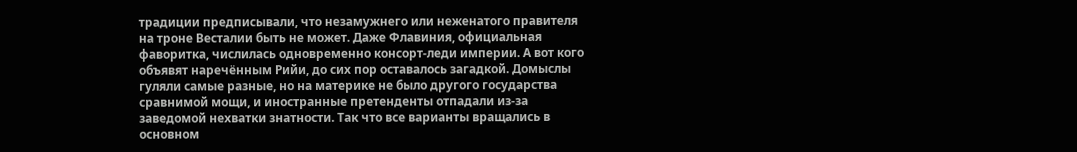традиции предписывали, что незамужнего или неженатого правителя на троне Весталии быть не может. Даже Флавиния, официальная фаворитка, числилась одновременно консорт-леди империи. А вот кого объявят наречённым Рийи, до сих пор оставалось загадкой. Домыслы гуляли самые разные, но на материке не было другого государства сравнимой мощи, и иностранные претенденты отпадали из-за заведомой нехватки знатности. Так что все варианты вращались в основном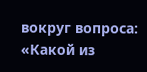вокруг вопроса: «Какой из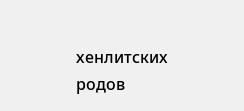хенлитских родов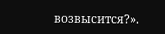возвысится?».